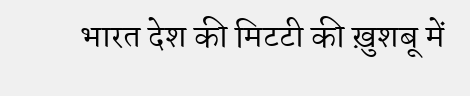भारत देश की मिटटी की ख़ुशबू में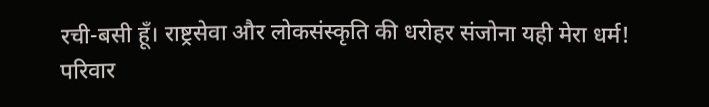रची-बसी हूँ। राष्ट्रसेवा और लोकसंस्कृति की धरोहर संजोना यही मेरा धर्म! परिवार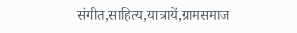संगीत,साहित्य,यात्रायें,ग्रामसमाज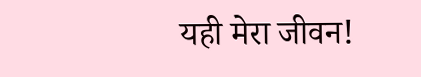यही मेरा जीवन!